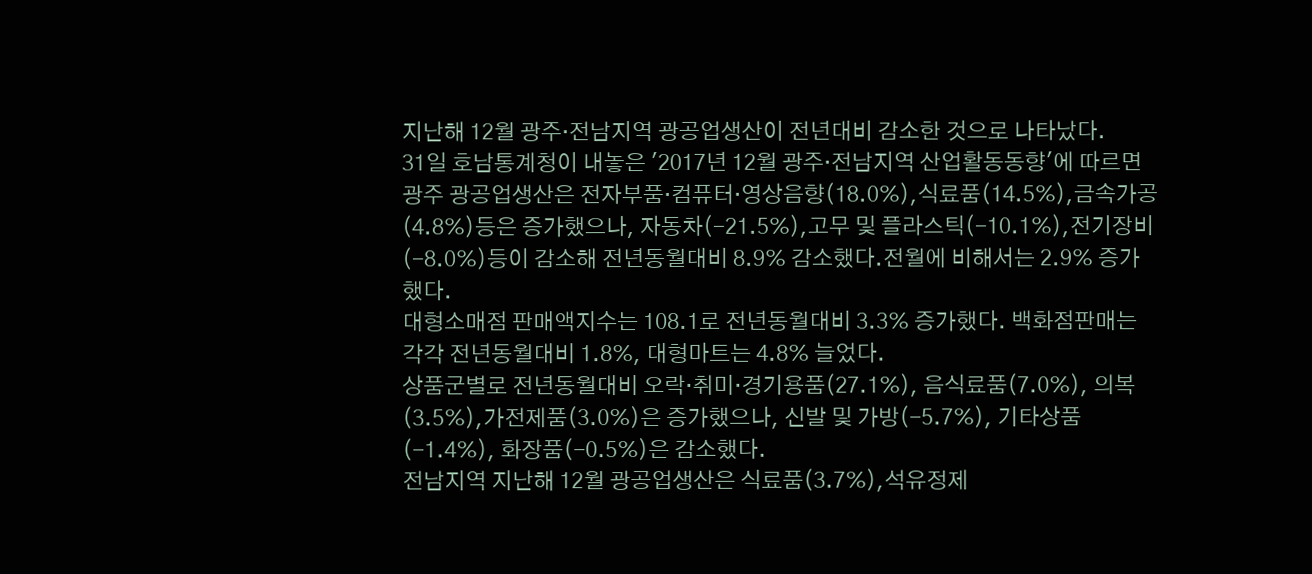지난해 12월 광주·전남지역 광공업생산이 전년대비 감소한 것으로 나타났다.
31일 호남통계청이 내놓은 '2017년 12월 광주·전남지역 산업활동동향'에 따르면 광주 광공업생산은 전자부품·컴퓨터·영상음향(18.0%),식료품(14.5%),금속가공(4.8%)등은 증가했으나, 자동차(-21.5%),고무 및 플라스틱(-10.1%),전기장비(-8.0%)등이 감소해 전년동월대비 8.9% 감소했다.전월에 비해서는 2.9% 증가했다.
대형소매점 판매액지수는 108.1로 전년동월대비 3.3% 증가했다. 백화점판매는 각각 전년동월대비 1.8%, 대형마트는 4.8% 늘었다.
상품군별로 전년동월대비 오락·취미·경기용품(27.1%), 음식료품(7.0%), 의복(3.5%),가전제품(3.0%)은 증가했으나, 신발 및 가방(-5.7%), 기타상품(-1.4%), 화장품(-0.5%)은 감소했다.
전남지역 지난해 12월 광공업생산은 식료품(3.7%),석유정제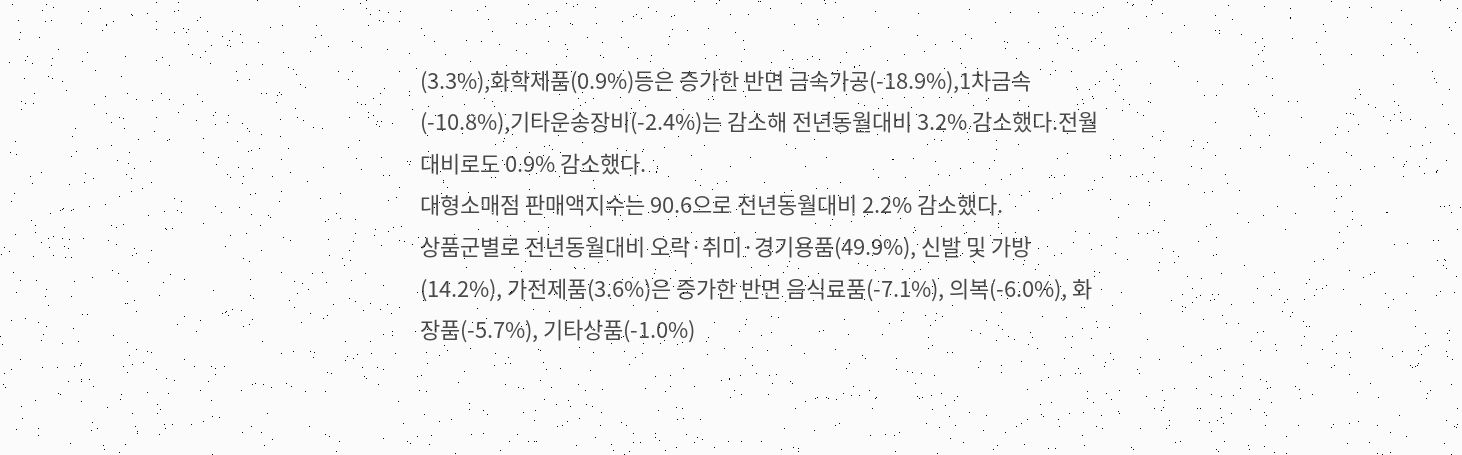(3.3%),화학제품(0.9%)등은 증가한 반면 금속가공(-18.9%),1차금속(-10.8%),기타운송장비(-2.4%)는 감소해 전년동월대비 3.2% 감소했다.전월대비로도 0.9% 감소했다.
대형소매점 판매액지수는 90.6으로 전년동월대비 2.2% 감소했다.
상품군별로 전년동월대비 오락·취미·경기용품(49.9%), 신발 및 가방(14.2%), 가전제품(3.6%)은 증가한 반면 음식료품(-7.1%), 의복(-6.0%), 화장품(-5.7%), 기타상품(-1.0%)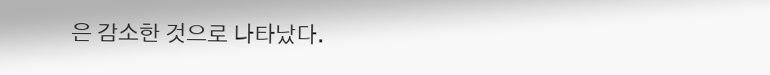은 감소한 것으로 나타났다.